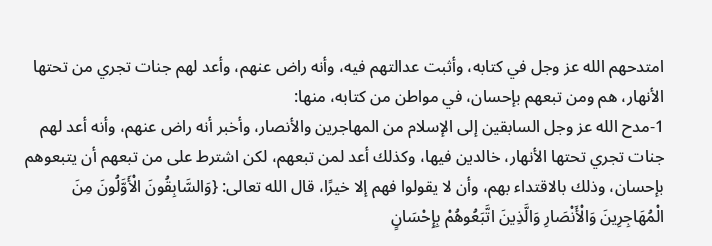امتدحهم الله عز وجل في كتابه، وأثبت عدالتهم فيه، وأنه راض عنهم، وأعد لهم جنات تجري من تحتها الأنهار، هم ومن تبعهم بإحسان، في مواطن من كتابه، منها:
1-مدح الله عز وجل السابقين إلى الإسلام من المهاجرين والأنصار، وأخبر أنه راض عنهم، وأنه أعد لهم جنات تجري تحتها الأنهار، خالدين فيها، وكذلك أعد لمن تبعهم، لكن اشترط على من تبعهم أن يتبعوهم بإحسان، وذلك بالاقتداء بهم، وأن لا يقولوا فهم إلا خيرًا، قال الله تعالى: {وَالسَّابِقُونَ الْأَوَّلُونَ مِنَ الْمُهَاجِرِينَ وَالْأَنْصَارِ وَالَّذِينَ اتَّبَعُوهُمْ بِإِحْسَانٍ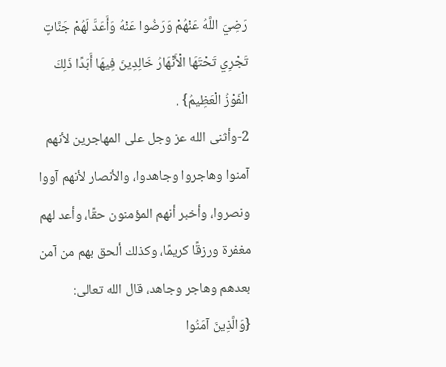رَضِيَ اللَّهُ عَنْهُمْ وَرَضُوا عَنْهُ وَأَعَدَّ لَهُمْ جَنَّاتٍ تَجْرِي تَحْتَهَا الْأَنْهَارُ خَالِدِينَ فِيهَا أَبَدًا ذَلِكَ الْفَوْزُ الْعَظِيمُ} .
2-وأثنى الله عز وجل على المهاجرين لأنهم آمنوا وهاجروا وجاهدوا، والأنصار لأنهم آووا ونصروا، وأخبر أنهم المؤمنون حقًا، وأعد لهم مغفرة ورزقًا كريمًا، وكذلك ألحق بهم من آمن بعدهم وهاجر وجاهد، قال الله تعالى: {وَالَّذِينَ آمَنُوا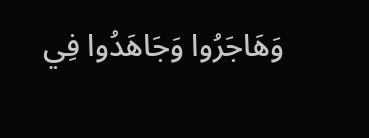وَهَاجَرُوا وَجَاهَدُوا فِي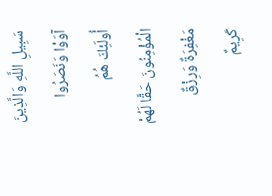سَبِيلِ اللَّهِ وَالَّذِينَ آوَوْا وَنَصَرُوا أُولَئِكَ هُمُ الْمُؤْمِنُونَ حَقًّا لَهُمْ مَغْفِرَةٌ وَرِزْقٌ كَرِيمٌ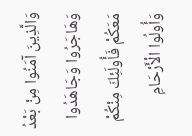وَالَّذِينَ آمَنُوا مِنْ بَعْدُ وَهَاجَرُوا وَجَاهَدُوا مَعَكُمْ فَأُولَئِكَ مِنْكُمْ وَأُولُوا الْأَرْحَامِ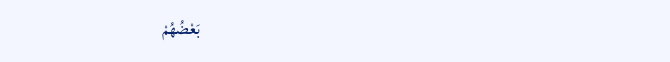بَعْضُهُمْ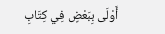أَوْلَى بِبَعْضٍ فِي كِتَابِ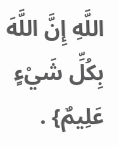اللَّهِ إِنَّ اللَّهَ بِكُلِّ شَيْءٍ عَلِيمٌ} .